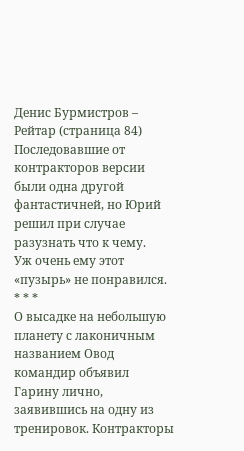Денис Бурмистров – Рейтар (страница 84)
Последовавшие от контракторов версии были одна другой фантастичней, но Юрий решил при случае разузнать что к чему.
Уж очень ему этот «пузырь» не понравился.
* * *
О высадке на небольшую планету с лаконичным названием Овод командир объявил Гарину лично, заявившись на одну из тренировок. Контракторы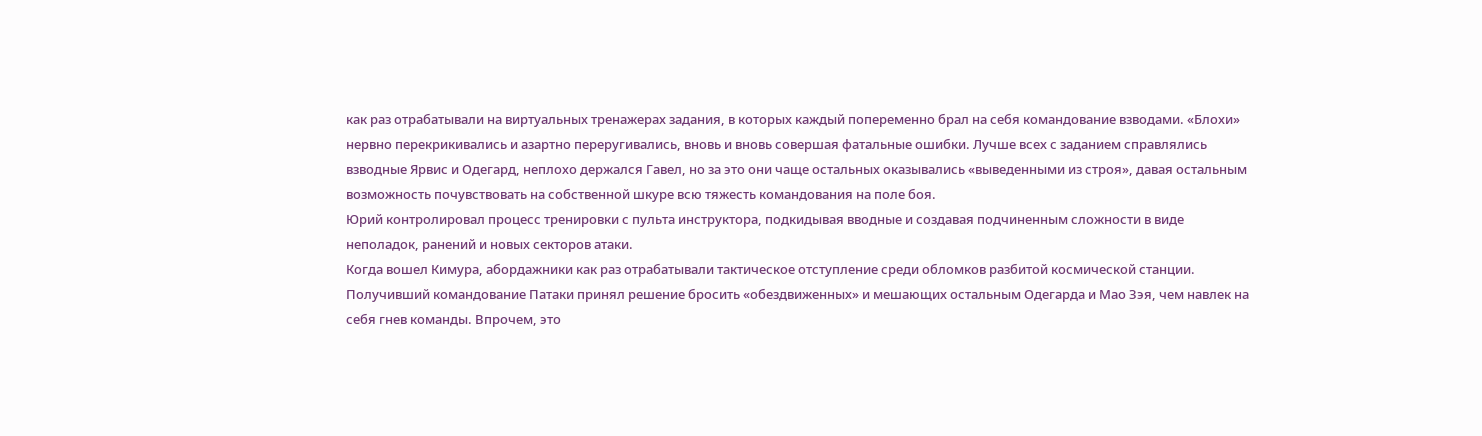как раз отрабатывали на виртуальных тренажерах задания, в которых каждый попеременно брал на себя командование взводами. «Блохи» нервно перекрикивались и азартно переругивались, вновь и вновь совершая фатальные ошибки. Лучше всех с заданием справлялись взводные Ярвис и Одегард, неплохо держался Гавел, но за это они чаще остальных оказывались «выведенными из строя», давая остальным возможность почувствовать на собственной шкуре всю тяжесть командования на поле боя.
Юрий контролировал процесс тренировки с пульта инструктора, подкидывая вводные и создавая подчиненным сложности в виде неполадок, ранений и новых секторов атаки.
Когда вошел Кимура, абордажники как раз отрабатывали тактическое отступление среди обломков разбитой космической станции. Получивший командование Патаки принял решение бросить «обездвиженных» и мешающих остальным Одегарда и Мао Зэя, чем навлек на себя гнев команды. Впрочем, это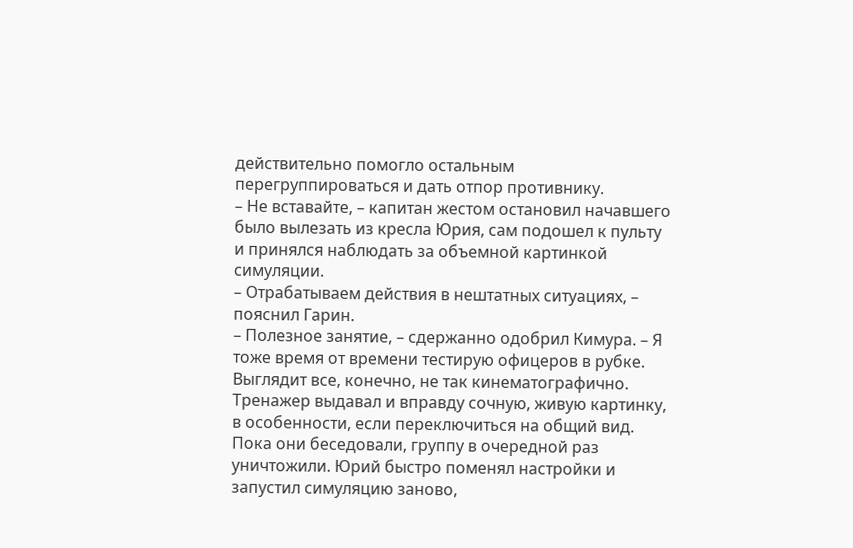действительно помогло остальным перегруппироваться и дать отпор противнику.
– Не вставайте, – капитан жестом остановил начавшего было вылезать из кресла Юрия, сам подошел к пульту и принялся наблюдать за объемной картинкой симуляции.
– Отрабатываем действия в нештатных ситуациях, – пояснил Гарин.
– Полезное занятие, – сдержанно одобрил Кимура. – Я тоже время от времени тестирую офицеров в рубке. Выглядит все, конечно, не так кинематографично.
Тренажер выдавал и вправду сочную, живую картинку, в особенности, если переключиться на общий вид.
Пока они беседовали, группу в очередной раз уничтожили. Юрий быстро поменял настройки и запустил симуляцию заново,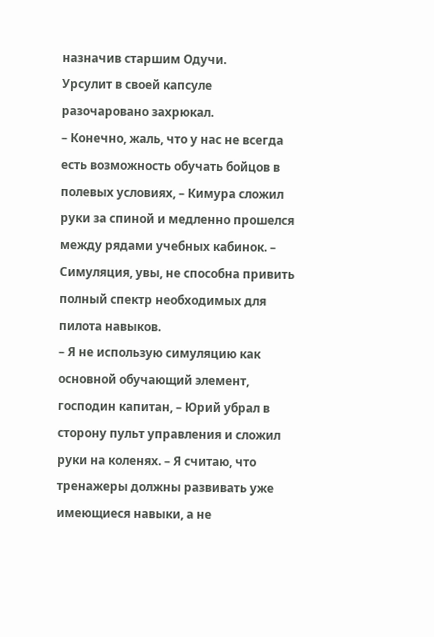назначив старшим Одучи.
Урсулит в своей капсуле разочаровано захрюкал.
– Конечно, жаль, что у нас не всегда есть возможность обучать бойцов в полевых условиях, – Кимура сложил руки за спиной и медленно прошелся между рядами учебных кабинок. – Симуляция, увы, не способна привить полный спектр необходимых для пилота навыков.
– Я не использую симуляцию как основной обучающий элемент, господин капитан, – Юрий убрал в сторону пульт управления и сложил руки на коленях. – Я считаю, что тренажеры должны развивать уже имеющиеся навыки, а не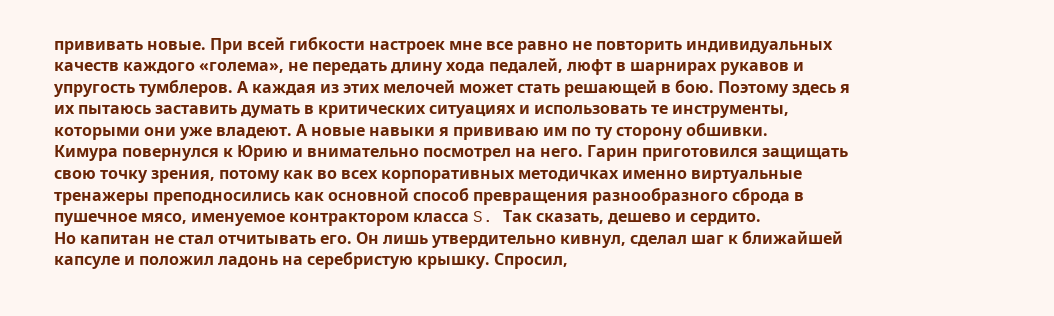прививать новые. При всей гибкости настроек мне все равно не повторить индивидуальных качеств каждого «голема», не передать длину хода педалей, люфт в шарнирах рукавов и упругость тумблеров. А каждая из этих мелочей может стать решающей в бою. Поэтому здесь я их пытаюсь заставить думать в критических ситуациях и использовать те инструменты, которыми они уже владеют. А новые навыки я прививаю им по ту сторону обшивки.
Кимура повернулся к Юрию и внимательно посмотрел на него. Гарин приготовился защищать свою точку зрения, потому как во всех корпоративных методичках именно виртуальные тренажеры преподносились как основной способ превращения разнообразного сброда в пушечное мясо, именуемое контрактором класса S. Так сказать, дешево и сердито.
Но капитан не стал отчитывать его. Он лишь утвердительно кивнул, сделал шаг к ближайшей капсуле и положил ладонь на серебристую крышку. Спросил,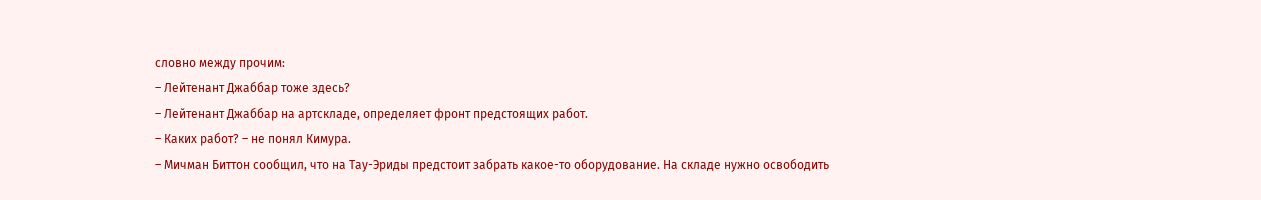словно между прочим:
– Лейтенант Джаббар тоже здесь?
– Лейтенант Джаббар на артскладе, определяет фронт предстоящих работ.
– Каких работ? – не понял Кимура.
– Мичман Биттон сообщил, что на Тау-Эриды предстоит забрать какое-то оборудование. На складе нужно освободить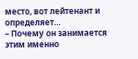место, вот лейтенант и определяет…
– Почему он занимается этим именно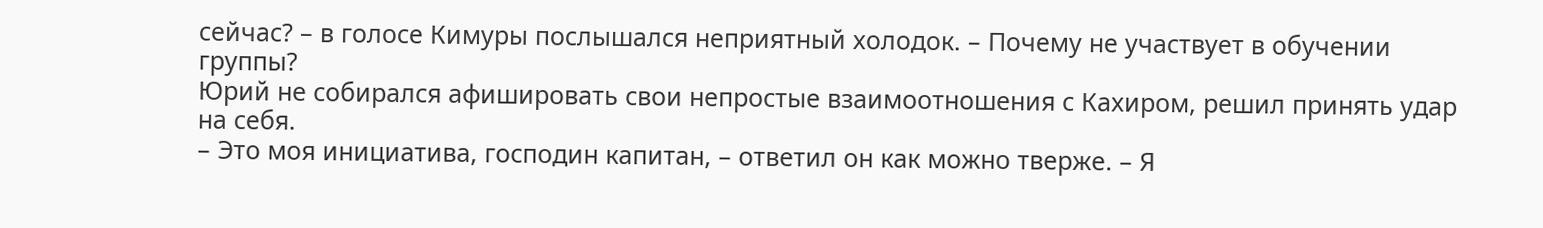сейчас? – в голосе Кимуры послышался неприятный холодок. – Почему не участвует в обучении группы?
Юрий не собирался афишировать свои непростые взаимоотношения с Кахиром, решил принять удар на себя.
– Это моя инициатива, господин капитан, – ответил он как можно тверже. – Я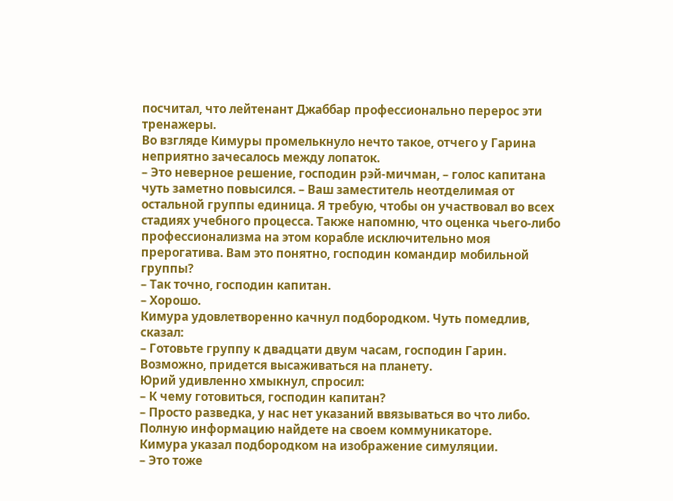посчитал, что лейтенант Джаббар профессионально перерос эти тренажеры.
Во взгляде Кимуры промелькнуло нечто такое, отчего у Гарина неприятно зачесалось между лопаток.
– Это неверное решение, господин рэй-мичман, – голос капитана чуть заметно повысился. – Ваш заместитель неотделимая от остальной группы единица. Я требую, чтобы он участвовал во всех стадиях учебного процесса. Также напомню, что оценка чьего-либо профессионализма на этом корабле исключительно моя прерогатива. Вам это понятно, господин командир мобильной группы?
– Так точно, господин капитан.
– Хорошо.
Кимура удовлетворенно качнул подбородком. Чуть помедлив, сказал:
– Готовьте группу к двадцати двум часам, господин Гарин. Возможно, придется высаживаться на планету.
Юрий удивленно хмыкнул, спросил:
– К чему готовиться, господин капитан?
– Просто разведка, у нас нет указаний ввязываться во что либо. Полную информацию найдете на своем коммуникаторе.
Кимура указал подбородком на изображение симуляции.
– Это тоже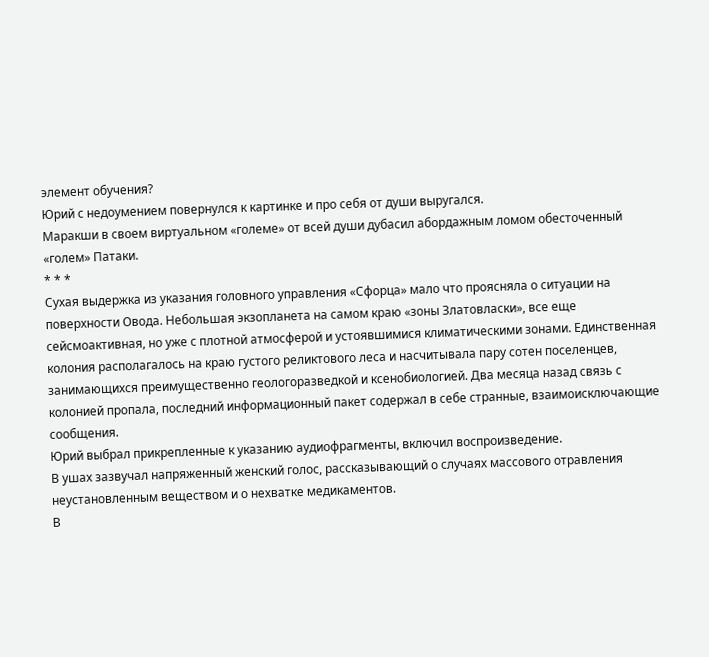элемент обучения?
Юрий с недоумением повернулся к картинке и про себя от души выругался.
Маракши в своем виртуальном «големе» от всей души дубасил абордажным ломом обесточенный «голем» Патаки.
* * *
Сухая выдержка из указания головного управления «Сфорца» мало что проясняла о ситуации на поверхности Овода. Небольшая экзопланета на самом краю «зоны Златовласки», все еще сейсмоактивная, но уже с плотной атмосферой и устоявшимися климатическими зонами. Единственная колония располагалось на краю густого реликтового леса и насчитывала пару сотен поселенцев, занимающихся преимущественно геологоразведкой и ксенобиологией. Два месяца назад связь с колонией пропала, последний информационный пакет содержал в себе странные, взаимоисключающие сообщения.
Юрий выбрал прикрепленные к указанию аудиофрагменты, включил воспроизведение.
В ушах зазвучал напряженный женский голос, рассказывающий о случаях массового отравления неустановленным веществом и о нехватке медикаментов.
В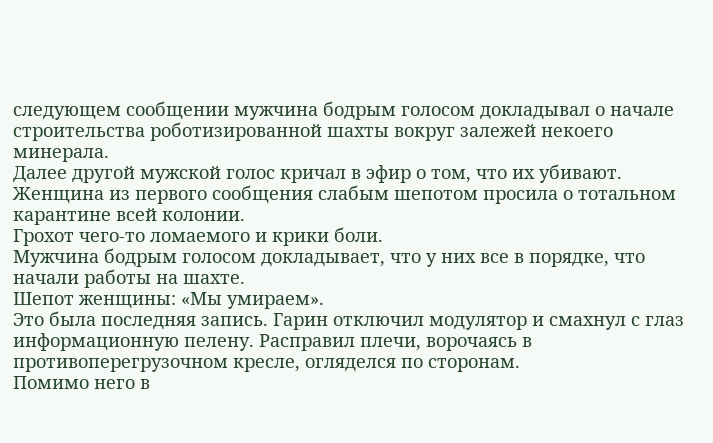следующем сообщении мужчина бодрым голосом докладывал о начале строительства роботизированной шахты вокруг залежей некоего минерала.
Далее другой мужской голос кричал в эфир о том, что их убивают.
Женщина из первого сообщения слабым шепотом просила о тотальном карантине всей колонии.
Грохот чего-то ломаемого и крики боли.
Мужчина бодрым голосом докладывает, что у них все в порядке, что начали работы на шахте.
Шепот женщины: «Мы умираем».
Это была последняя запись. Гарин отключил модулятор и смахнул с глаз информационную пелену. Расправил плечи, ворочаясь в противоперегрузочном кресле, огляделся по сторонам.
Помимо него в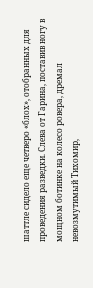шаттле сидело еще четверо «блох», отобранных для проведения разведки. Слева от Гарина, поставив ногу в мощном ботинке на колесо ровера, дремал невозмутимый Тихомир,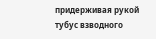придерживая рукой тубус взводного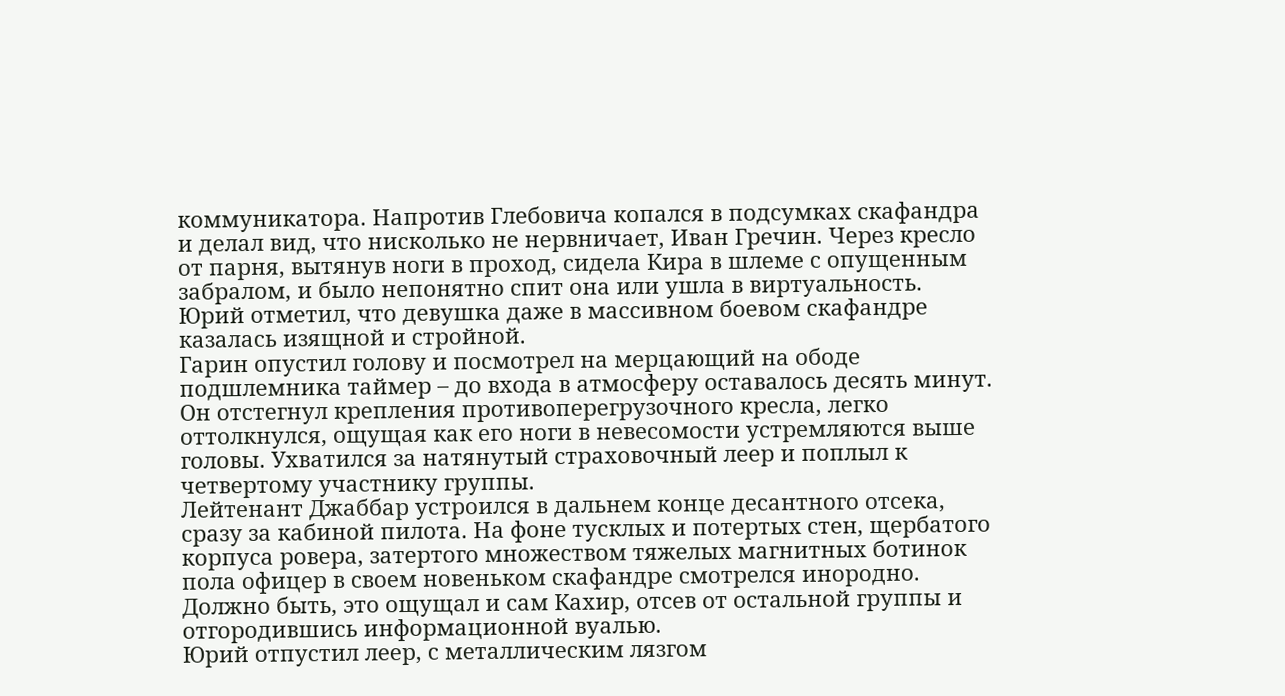коммуникатора. Напротив Глебовича копался в подсумках скафандра и делал вид, что нисколько не нервничает, Иван Гречин. Через кресло от парня, вытянув ноги в проход, сидела Кира в шлеме с опущенным забралом, и было непонятно спит она или ушла в виртуальность. Юрий отметил, что девушка даже в массивном боевом скафандре казалась изящной и стройной.
Гарин опустил голову и посмотрел на мерцающий на ободе подшлемника таймер – до входа в атмосферу оставалось десять минут.
Он отстегнул крепления противоперегрузочного кресла, легко оттолкнулся, ощущая как его ноги в невесомости устремляются выше головы. Ухватился за натянутый страховочный леер и поплыл к четвертому участнику группы.
Лейтенант Джаббар устроился в дальнем конце десантного отсека, сразу за кабиной пилота. На фоне тусклых и потертых стен, щербатого корпуса ровера, затертого множеством тяжелых магнитных ботинок пола офицер в своем новеньком скафандре смотрелся инородно. Должно быть, это ощущал и сам Кахир, отсев от остальной группы и отгородившись информационной вуалью.
Юрий отпустил леер, с металлическим лязгом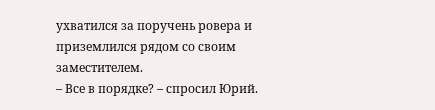ухватился за поручень ровера и приземлился рядом со своим заместителем.
– Все в порядке? – спросил Юрий.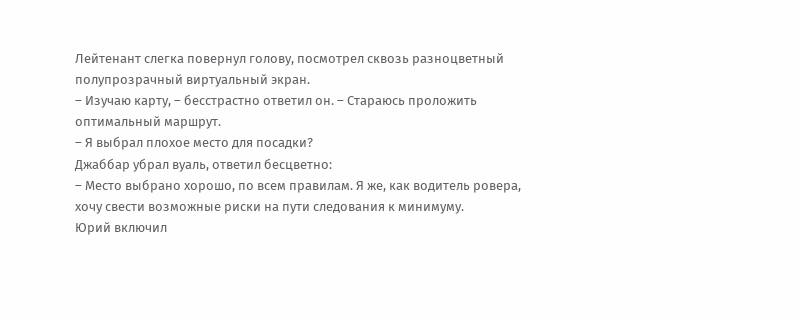Лейтенант слегка повернул голову, посмотрел сквозь разноцветный полупрозрачный виртуальный экран.
– Изучаю карту, – бесстрастно ответил он. – Стараюсь проложить оптимальный маршрут.
– Я выбрал плохое место для посадки?
Джаббар убрал вуаль, ответил бесцветно:
– Место выбрано хорошо, по всем правилам. Я же, как водитель ровера, хочу свести возможные риски на пути следования к минимуму.
Юрий включил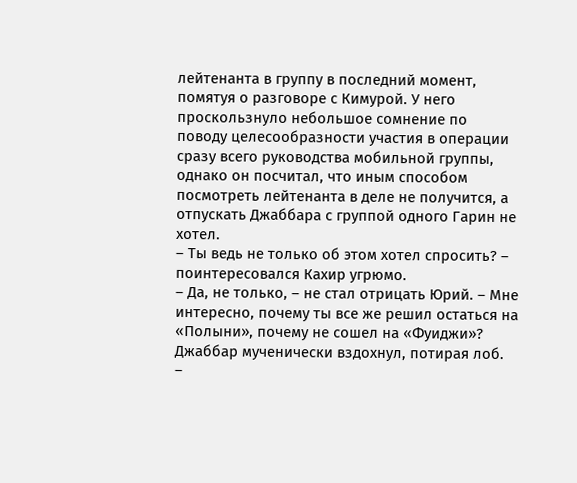лейтенанта в группу в последний момент, помятуя о разговоре с Кимурой. У него проскользнуло небольшое сомнение по поводу целесообразности участия в операции сразу всего руководства мобильной группы, однако он посчитал, что иным способом посмотреть лейтенанта в деле не получится, а отпускать Джаббара с группой одного Гарин не хотел.
– Ты ведь не только об этом хотел спросить? – поинтересовался Кахир угрюмо.
– Да, не только, – не стал отрицать Юрий. – Мне интересно, почему ты все же решил остаться на «Полыни», почему не сошел на «Фуиджи»?
Джаббар мученически вздохнул, потирая лоб.
–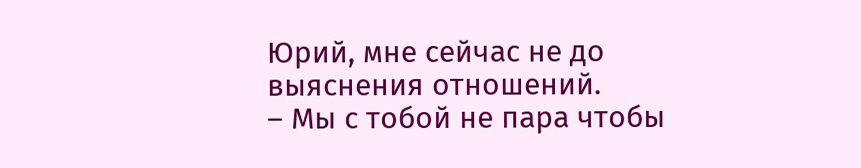Юрий, мне сейчас не до выяснения отношений.
– Мы с тобой не пара чтобы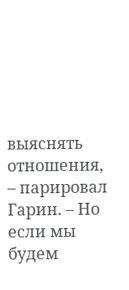выяснять отношения, – парировал Гарин. – Но если мы будем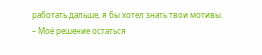работать дальше, я бы хотел знать твои мотивы.
– Моё решение остаться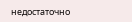недостаточно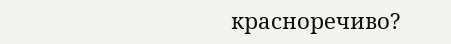красноречиво?